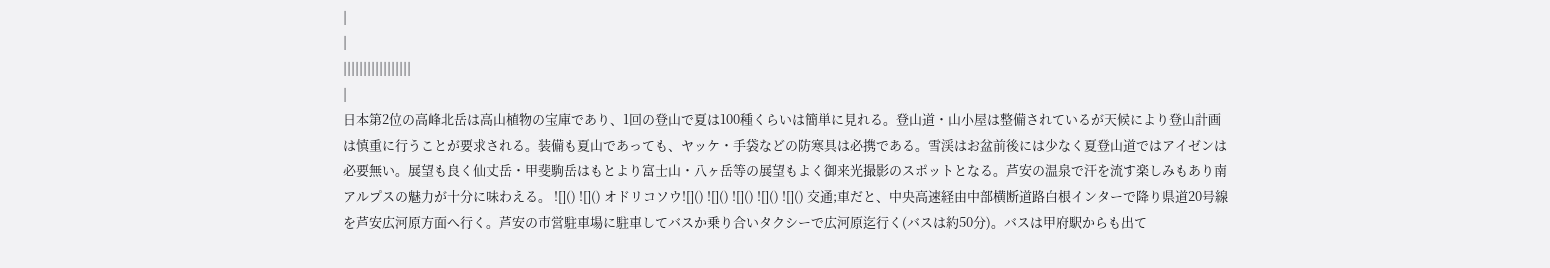|
|
|||||||||||||||||
|
日本第2位の高峰北岳は高山植物の宝庫であり、1回の登山で夏は100種くらいは簡単に見れる。登山道・山小屋は整備されているが天候により登山計画は慎重に行うことが要求される。装備も夏山であっても、ヤッケ・手袋などの防寒具は必携である。雪渓はお盆前後には少なく夏登山道ではアイゼンは必要無い。展望も良く仙丈岳・甲斐駒岳はもとより富士山・八ヶ岳等の展望もよく御来光撮影のスポットとなる。芦安の温泉で汗を流す楽しみもあり南アルプスの魅力が十分に味わえる。 ![]() ![]() オドリコソウ![]() ![]() ![]() ![]() ![]() 交通;車だと、中央高速経由中部横断道路白根インターで降り県道20号線を芦安広河原方面へ行く。芦安の市営駐車場に駐車してバスか乗り合いタクシーで広河原迄行く(バスは約50分)。バスは甲府駅からも出て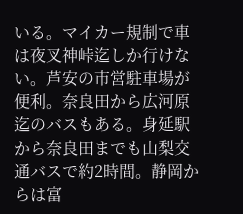いる。マイカー規制で車は夜叉神峠迄しか行けない。芦安の市営駐車場が便利。奈良田から広河原迄のバスもある。身延駅から奈良田までも山梨交通バスで約2時間。静岡からは富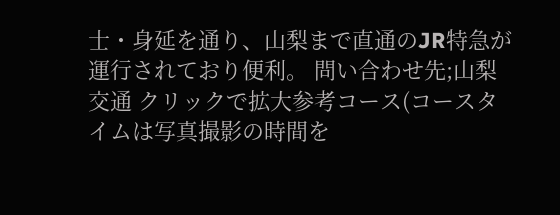士・身延を通り、山梨まで直通のJR特急が運行されており便利。 問い合わせ先;山梨交通 クリックで拡大参考コース(コースタイムは写真撮影の時間を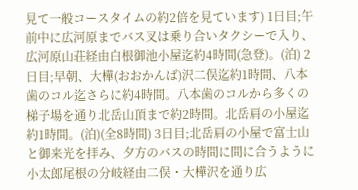見て一般コースタイムの約2倍を見ています) 1日目;午前中に広河原までバス叉は乗り合いタクシーで入り、広河原山荘経由白根御池小屋迄約4時間(急登)。(泊) 2日目;早朝、大樺(おおかんば)沢二俣迄約1時間、八本歯のコル迄さらに約4時間。八本歯のコルから多くの梯子場を通り北岳山頂まで約2時間。北岳肩の小屋迄約1時間。(泊)(全8時間) 3日目;北岳肩の小屋で富士山と御来光を拝み、夕方のバスの時間に間に合うように小太郎尾根の分岐経由二俣・大樺沢を通り広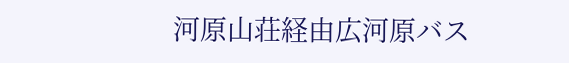河原山荘経由広河原バス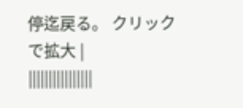停迄戻る。 クリックで拡大 |
||||||||||||||||